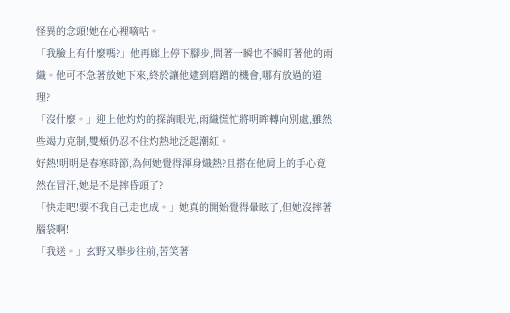怪異的念頭!她在心裡嘀咕。
「我臉上有什麼嗎?」他再廊上停下腳步,問著一瞬也不瞬盯著他的雨織。他可不急著放她下來,終於讓他逮到磨蹭的機會,哪有放過的道理?
「沒什麼。」迎上他灼灼的探詢眼光,雨織慌忙將明眸轉向別處,雖然些竭力克制,雙頰仍忍不住灼熱地泛起潮紅。
好熱!明明是春寒時節,為何她覺得渾身熾熱?且搭在他肩上的手心竟然在冒汗,她是不是摔昏頭了?
「快走吧!要不我自己走也成。」她真的開始覺得暈眩了,但她沒摔著腦袋啊!
「我送。」玄野又舉步往前,苦笑著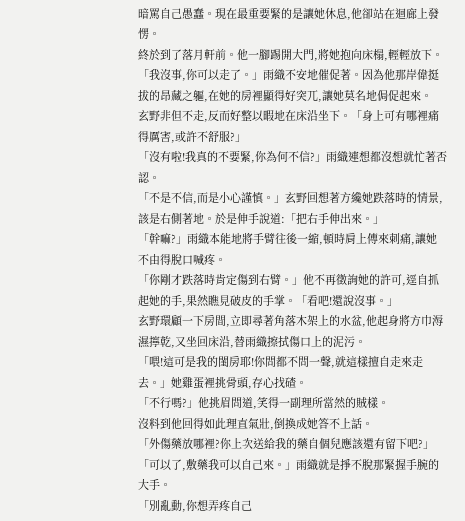暗罵自己愚蠢。現在最重要緊的是讓她休息,他卻站在迴廊上發愣。
終於到了落月軒前。他一腳踢開大門,將她抱向床榻,輕輕放下。
「我沒事,你可以走了。」雨織不安地催促著。因為他那岸偉挺拔的昂藏之軀,在她的房裡顯得好突兀,讓她莫名地侷促起來。
玄野非但不走,反而好整以暇地在床沿坐下。「身上可有哪裡痛得厲害,或許不舒服?」
「沒有啦!我真的不要緊,你為何不信?」雨織連想都沒想就忙著否認。
「不是不信,而是小心謹慎。」玄野回想著方纔她跌落時的情景,該是右側著地。於是伸手說道:「把右手伸出來。」
「幹嘛?」雨織本能地將手臂往後一縮,頓時肩上傳來刺痛,讓她不由得脫口喊疼。
「你剛才跌落時肯定傷到右臂。」他不再徵詢她的許可,逕自抓起她的手,果然瞧見破皮的手掌。「看吧!還說沒事。」
玄野環顧一下房間,立即尋著角落木架上的水盆,他起身將方巾溽濕擰乾,又坐回床沿,替雨織擦拭傷口上的泥污。
「喂!這可是我的閨房耶!你問都不問一聲,就這樣擅自走來走去。」她雞蛋裡挑骨頭,存心找碴。
「不行嗎?」他挑眉問道,笑得一副理所當然的賊樣。
沒料到他回得如此理直氣壯,倒換成她答不上話。
「外傷藥放哪裡?你上次送給我的藥自個兒應該還有留下吧?」
「可以了,敷藥我可以自己來。」雨織就是掙不脫那緊握手腕的大手。
「別亂動,你想弄疼自己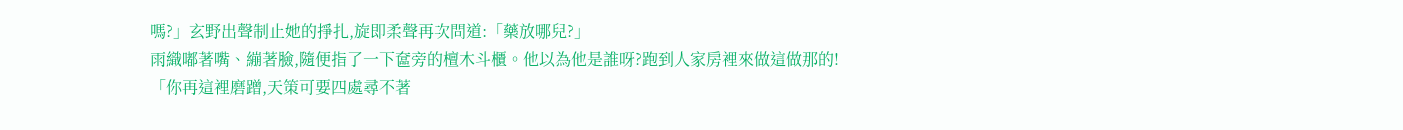嗎?」玄野出聲制止她的掙扎,旋即柔聲再次問道:「藥放哪兒?」
雨織嘟著嘴、繃著臉,隨便指了一下奩旁的檀木斗櫃。他以為他是誰呀?跑到人家房裡來做這做那的!
「你再這裡磨蹭,天策可要四處尋不著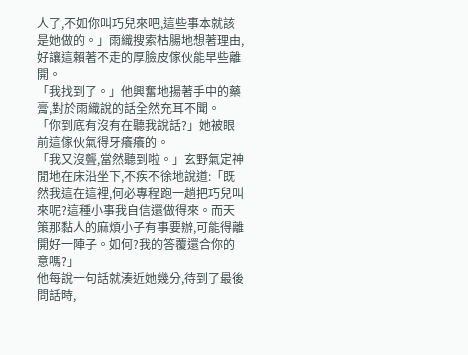人了,不如你叫巧兒來吧,這些事本就該是她做的。」雨織搜索枯腸地想著理由,好讓這賴著不走的厚臉皮傢伙能早些離開。
「我找到了。」他興奮地揚著手中的藥膏,對於雨織說的話全然充耳不聞。
「你到底有沒有在聽我說話?」她被眼前這傢伙氣得牙癢癢的。
「我又沒聾,當然聽到啦。」玄野氣定神閒地在床沿坐下,不疾不徐地說道:「既然我這在這裡,何必專程跑一趟把巧兒叫來呢?這種小事我自信還做得來。而天策那黏人的麻煩小子有事要辦,可能得離開好一陣子。如何?我的答覆還合你的意嗎?」
他每說一句話就湊近她幾分,待到了最後問話時,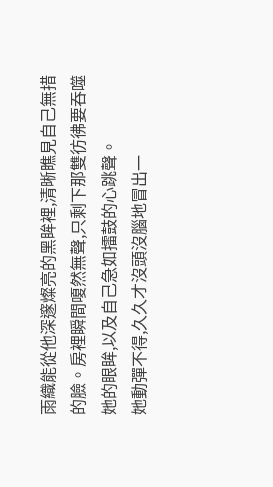雨織能從他深邃燦亮的黑眸裡,清晰瞧見自己無措的臉。房裡瞬間嗄然無聲,只剩下那雙彷彿要吞噬她的眼眸,以及自己急如擂鼓的心跳聲。
她動彈不得,久久才沒頭沒腦地冒出一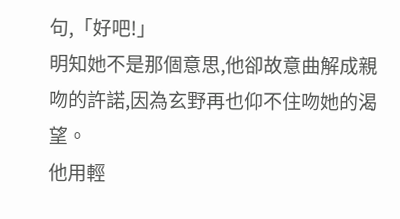句,「好吧!」
明知她不是那個意思,他卻故意曲解成親吻的許諾,因為玄野再也仰不住吻她的渴望。
他用輕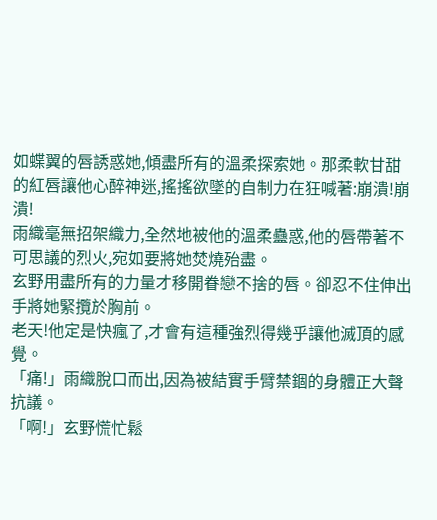如蝶翼的唇誘惑她,傾盡所有的溫柔探索她。那柔軟甘甜的紅唇讓他心醉神迷,搖搖欲墜的自制力在狂喊著:崩潰!崩潰!
雨織毫無招架織力,全然地被他的溫柔蠱惑,他的唇帶著不可思議的烈火,宛如要將她焚燒殆盡。
玄野用盡所有的力量才移開眷戀不捨的唇。卻忍不住伸出手將她緊攬於胸前。
老天!他定是快瘋了,才會有這種強烈得幾乎讓他滅頂的感覺。
「痛!」雨織脫口而出,因為被結實手臂禁錮的身體正大聲抗議。
「啊!」玄野慌忙鬆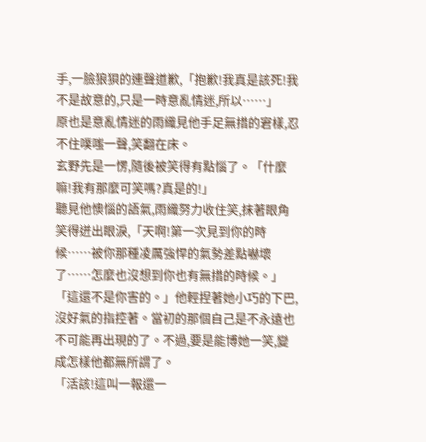手,一臉狼狽的連聲道歉,「抱歉!我真是該死!我不是故意的,只是一時意亂情迷,所以……」
原也是意亂情迷的雨織見他手足無措的宭樣,忍不住噗嗤一聲,笑翻在床。
玄野先是一愣,隨後被笑得有點惱了。「什麼嘛!我有那麼可笑嗎?真是的!」
聽見他懊惱的語氣,雨織努力收住笑,抹著眼角笑得迸出眼淚,「天啊!第一次見到你的時候……被你那種凌厲強悍的氣勢差點嚇壞了……怎麼也沒想到你也有無措的時候。」
「這還不是你害的。」他輕捏著她小巧的下巴,沒好氣的指控著。當初的那個自己是不永遠也不可能再出現的了。不過,要是能博她一笑,變成怎樣他都無所謂了。
「活該!這叫一報還一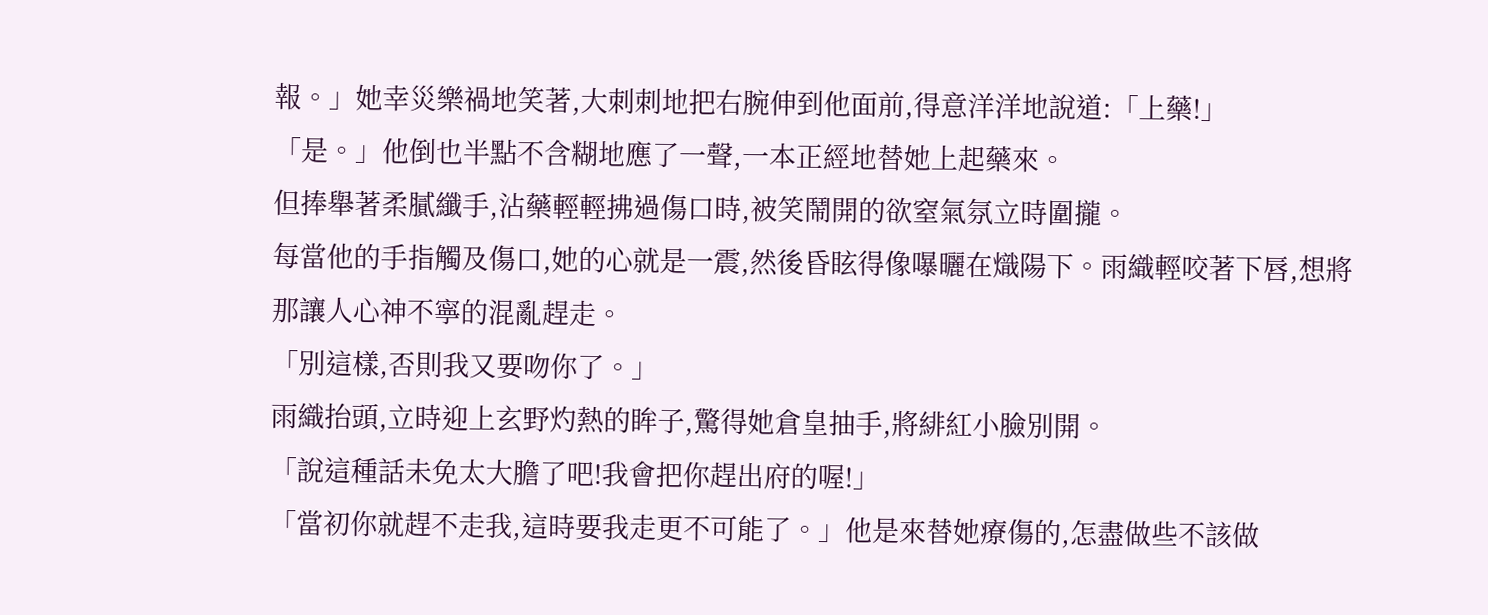報。」她幸災樂禍地笑著,大刺刺地把右腕伸到他面前,得意洋洋地說道:「上藥!」
「是。」他倒也半點不含糊地應了一聲,一本正經地替她上起藥來。
但捧舉著柔膩纖手,沾藥輕輕拂過傷口時,被笑鬧開的欲窒氣氛立時圍攏。
每當他的手指觸及傷口,她的心就是一震,然後昏眩得像嚗曬在熾陽下。雨織輕咬著下唇,想將那讓人心神不寧的混亂趕走。
「別這樣,否則我又要吻你了。」
雨織抬頭,立時迎上玄野灼熱的眸子,驚得她倉皇抽手,將緋紅小臉別開。
「說這種話未免太大膽了吧!我會把你趕出府的喔!」
「當初你就趕不走我,這時要我走更不可能了。」他是來替她療傷的,怎盡做些不該做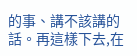的事、講不該講的話。再這樣下去,在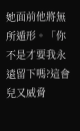她面前他將無所遁形。「你不是才要我永遠留下嗎?這會兒又威脅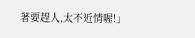著要趕人,太不近情喔!」